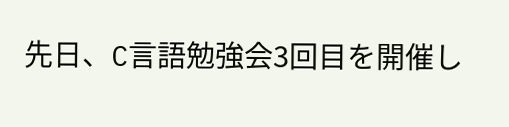先日、C言語勉強会3回目を開催し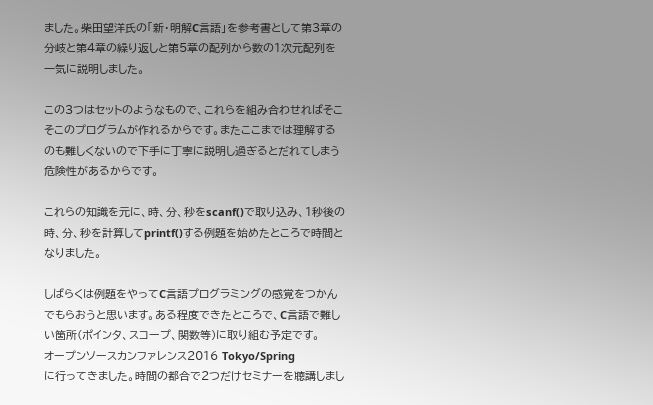ました。柴田望洋氏の「新・明解C言語」を参考書として第3章の分岐と第4章の繰り返しと第5章の配列から数の1次元配列を一気に説明しました。

この3つはセットのようなもので、これらを組み合わせればそこそこのプログラムが作れるからです。またここまでは理解するのも難しくないので下手に丁寧に説明し過ぎるとだれてしまう危険性があるからです。

これらの知識を元に、時、分、秒をscanf()で取り込み、1秒後の時、分、秒を計算してprintf()する例題を始めたところで時間となりました。

しばらくは例題をやってC言語プログラミングの感覚をつかんでもらおうと思います。ある程度できたところで、C言語で難しい箇所(ポインタ、スコープ、関数等)に取り組む予定です。
オープンソースカンファレンス2016 Tokyo/Spring
に行ってきました。時間の都合で2つだけセミナーを聴講しまし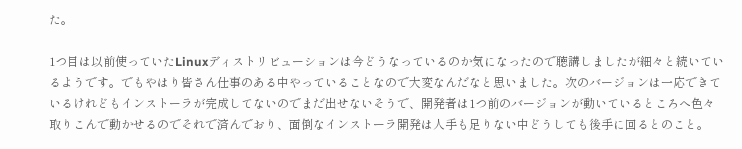た。

1つ目は以前使っていたLinuxディストリビューションは今どうなっているのか気になったので聴講しましたが細々と続いているようです。でもやはり皆さん仕事のある中やっていることなので大変なんだなと思いました。次のバージョンは一応できているけれどもインストーラが完成してないのでまだ出せないそうで、開発者は1つ前のバージョンが動いているところへ色々取りこんで動かせるのでそれで済んでおり、面倒なインストーラ開発は人手も足りない中どうしても後手に回るとのこと。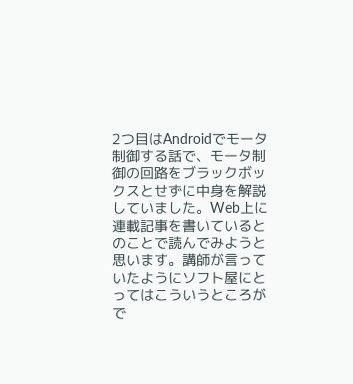2つ目はAndroidでモータ制御する話で、モータ制御の回路をブラックボックスとせずに中身を解説していました。Web上に連載記事を書いているとのことで読んでみようと思います。講師が言っていたようにソフト屋にとってはこういうところがで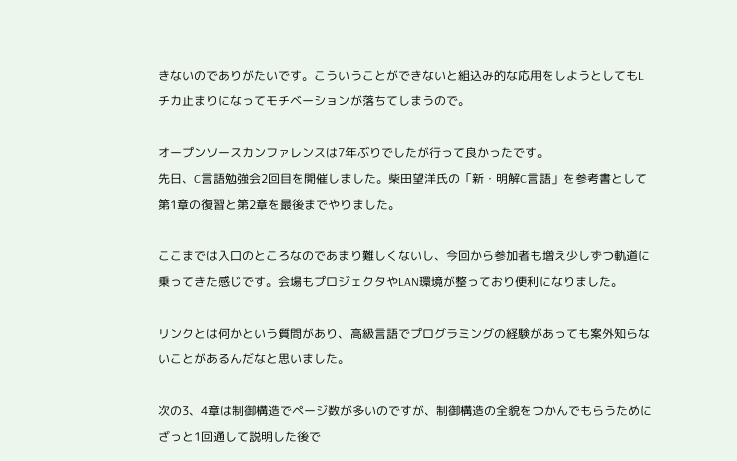きないのでありがたいです。こういうことができないと組込み的な応用をしようとしてもLチカ止まりになってモチベーションが落ちてしまうので。

オープンソースカンファレンスは7年ぶりでしたが行って良かったです。
先日、C言語勉強会2回目を開催しました。柴田望洋氏の「新・明解C言語」を参考書として第1章の復習と第2章を最後までやりました。

ここまでは入口のところなのであまり難しくないし、今回から参加者も増え少しずつ軌道に乗ってきた感じです。会場もプロジェクタやLAN環境が整っており便利になりました。

リンクとは何かという質問があり、高級言語でプログラミングの経験があっても案外知らないことがあるんだなと思いました。

次の3、4章は制御構造でページ数が多いのですが、制御構造の全貌をつかんでもらうためにざっと1回通して説明した後で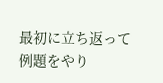最初に立ち返って例題をやり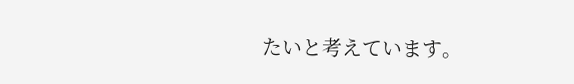たいと考えています。